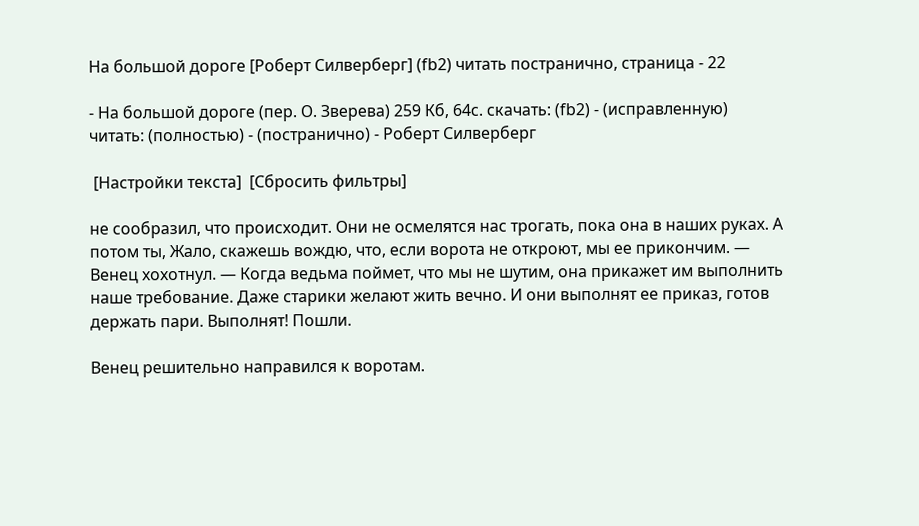На большой дороге [Роберт Силверберг] (fb2) читать постранично, страница - 22

- На большой дороге (пер. О. Зверева) 259 Кб, 64с. скачать: (fb2) - (исправленную)  читать: (полностью) - (постранично) - Роберт Силверберг

 [Настройки текста]  [Cбросить фильтры]

не сообразил, что происходит. Они не осмелятся нас трогать, пока она в наших руках. А потом ты, Жало, скажешь вождю, что, если ворота не откроют, мы ее прикончим. — Венец хохотнул. — Когда ведьма поймет, что мы не шутим, она прикажет им выполнить наше требование. Даже старики желают жить вечно. И они выполнят ее приказ, готов держать пари. Выполнят! Пошли.

Венец решительно направился к воротам.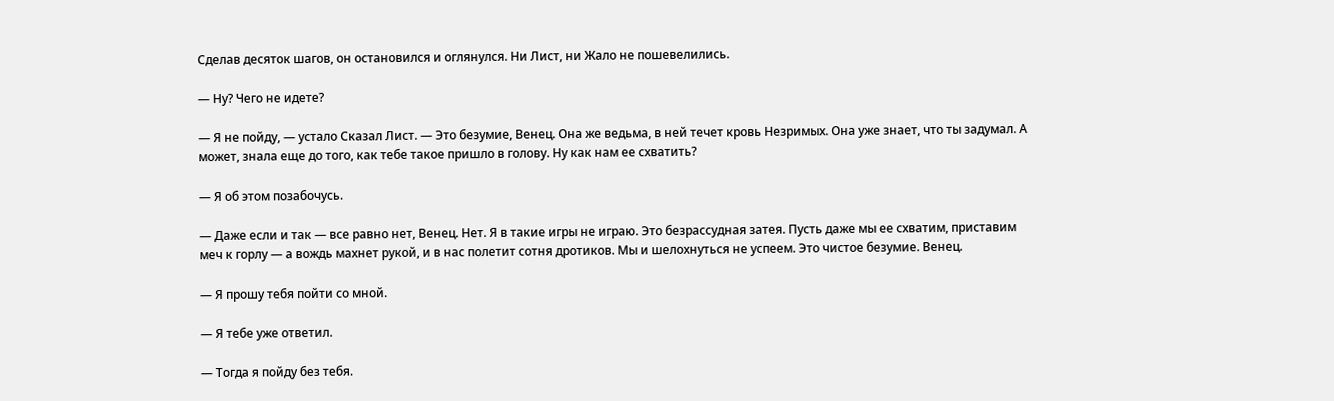Сделав десяток шагов, он остановился и оглянулся. Ни Лист, ни Жало не пошевелились.

— Ну? Чего не идете?

— Я не пойду, — устало Сказал Лист. — Это безумие, Венец. Она же ведьма, в ней течет кровь Незримых. Она уже знает, что ты задумал. А может, знала еще до того, как тебе такое пришло в голову. Ну как нам ее схватить?

— Я об этом позабочусь.

— Даже если и так — все равно нет, Венец. Нет. Я в такие игры не играю. Это безрассудная затея. Пусть даже мы ее схватим, приставим меч к горлу — а вождь махнет рукой, и в нас полетит сотня дротиков. Мы и шелохнуться не успеем. Это чистое безумие. Венец.

— Я прошу тебя пойти со мной.

— Я тебе уже ответил.

— Тогда я пойду без тебя.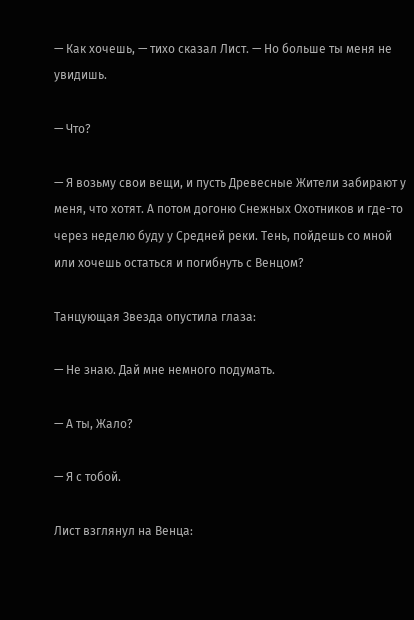— Как хочешь, — тихо сказал Лист. — Но больше ты меня не увидишь.

— Что?

— Я возьму свои вещи, и пусть Древесные Жители забирают у меня, что хотят. А потом догоню Снежных Охотников и где-то через неделю буду у Средней реки. Тень, пойдешь со мной или хочешь остаться и погибнуть с Венцом?

Танцующая Звезда опустила глаза:

— Не знаю. Дай мне немного подумать.

— А ты, Жало?

— Я с тобой.

Лист взглянул на Венца: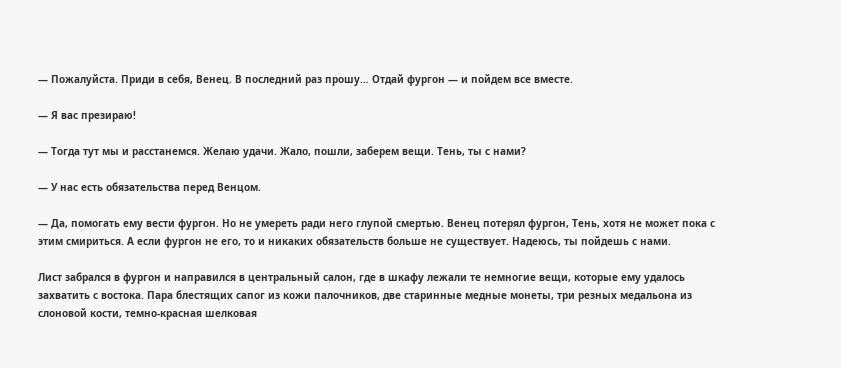— Пожалуйста. Приди в себя, Венец. В последний раз прошу… Отдай фургон — и пойдем все вместе.

— Я вас презираю!

— Тогда тут мы и расстанемся. Желаю удачи. Жало, пошли, заберем вещи. Тень, ты с нами?

— У нас есть обязательства перед Венцом.

— Да, помогать ему вести фургон. Но не умереть ради него глупой смертью. Венец потерял фургон, Тень, хотя не может пока с этим смириться. А если фургон не его, то и никаких обязательств больше не существует. Надеюсь, ты пойдешь с нами.

Лист забрался в фургон и направился в центральный салон, где в шкафу лежали те немногие вещи, которые ему удалось захватить с востока. Пара блестящих сапог из кожи палочников, две старинные медные монеты, три резных медальона из слоновой кости, темно-красная шелковая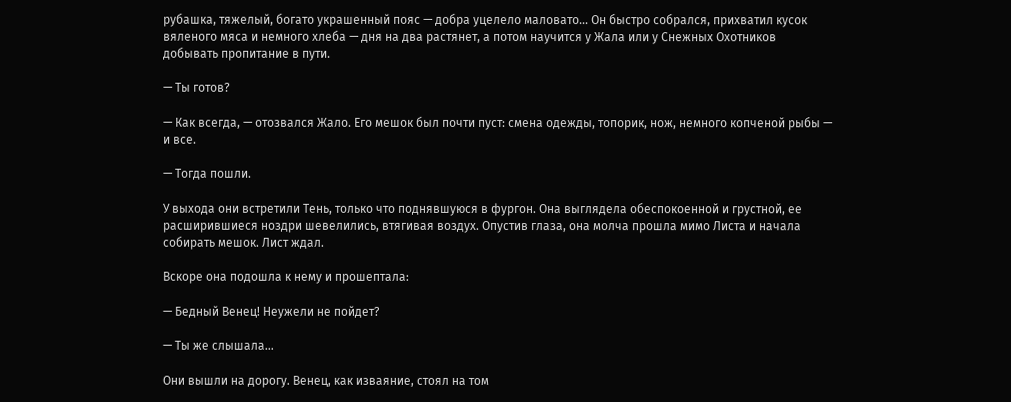рубашка, тяжелый, богато украшенный пояс — добра уцелело маловато… Он быстро собрался, прихватил кусок вяленого мяса и немного хлеба — дня на два растянет, а потом научится у Жала или у Снежных Охотников добывать пропитание в пути.

— Ты готов?

— Как всегда, — отозвался Жало. Его мешок был почти пуст: смена одежды, топорик, нож, немного копченой рыбы — и все.

— Тогда пошли.

У выхода они встретили Тень, только что поднявшуюся в фургон. Она выглядела обеспокоенной и грустной, ее расширившиеся ноздри шевелились, втягивая воздух. Опустив глаза, она молча прошла мимо Листа и начала собирать мешок. Лист ждал.

Вскоре она подошла к нему и прошептала:

— Бедный Венец! Неужели не пойдет?

— Ты же слышала…

Они вышли на дорогу. Венец, как изваяние, стоял на том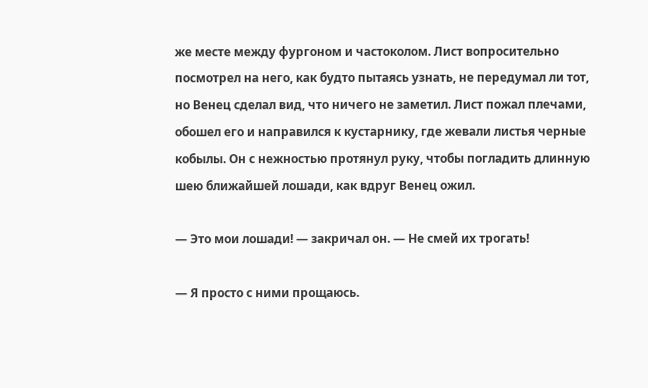же месте между фургоном и частоколом. Лист вопросительно посмотрел на него, как будто пытаясь узнать, не передумал ли тот, но Венец сделал вид, что ничего не заметил. Лист пожал плечами, обошел его и направился к кустарнику, где жевали листья черные кобылы. Он с нежностью протянул руку, чтобы погладить длинную шею ближайшей лошади, как вдруг Венец ожил.

— Это мои лошади! — закричал он. — Не смей их трогать!

— Я просто с ними прощаюсь.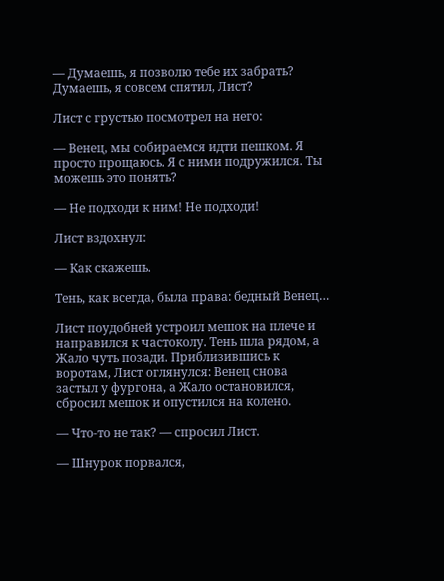— Думаешь, я позволю тебе их забрать? Думаешь, я совсем спятил, Лист?

Лист с грустью посмотрел на него:

— Венец, мы собираемся идти пешком. Я просто прощаюсь. Я с ними подружился. Ты можешь это понять?

— Не подходи к ним! Не подходи!

Лист вздохнул:

— Как скажешь.

Тень, как всегда, была права: бедный Венец…

Лист поудобней устроил мешок на плече и направился к частоколу. Тень шла рядом, а Жало чуть позади. Приблизившись к воротам, Лист оглянулся: Венец снова застыл у фургона, а Жало остановился, сбросил мешок и опустился на колено.

— Что-то не так? — спросил Лист.

— Шнурок порвался,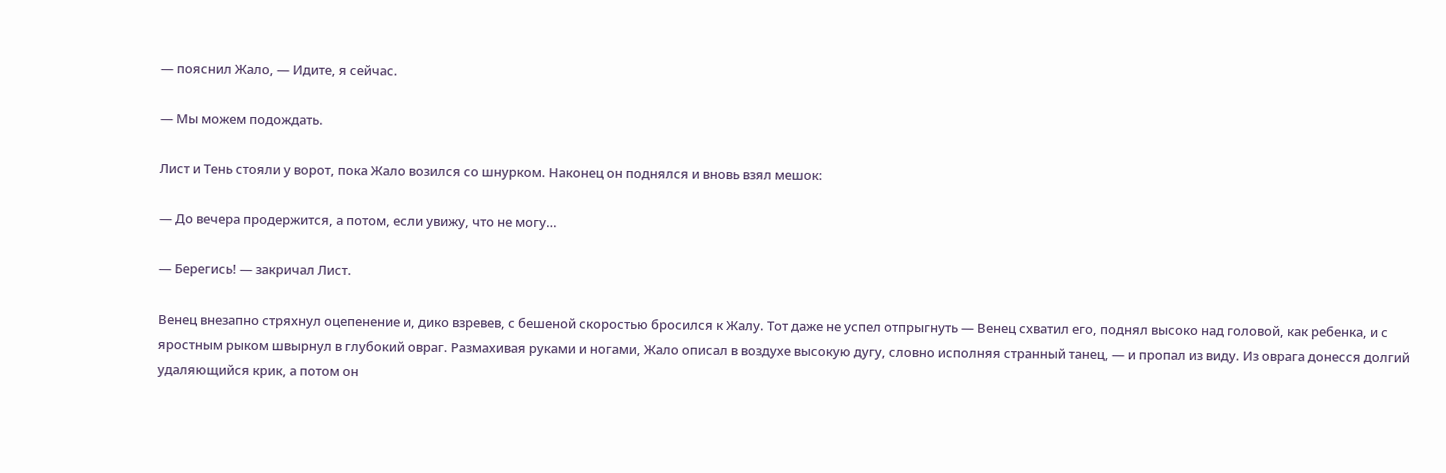— пояснил Жало, — Идите, я сейчас.

— Мы можем подождать.

Лист и Тень стояли у ворот, пока Жало возился со шнурком. Наконец он поднялся и вновь взял мешок:

— До вечера продержится, а потом, если увижу, что не могу…

— Берегись! — закричал Лист.

Венец внезапно стряхнул оцепенение и, дико взревев, с бешеной скоростью бросился к Жалу. Тот даже не успел отпрыгнуть — Венец схватил его, поднял высоко над головой, как ребенка, и с яростным рыком швырнул в глубокий овраг. Размахивая руками и ногами, Жало описал в воздухе высокую дугу, словно исполняя странный танец, — и пропал из виду. Из оврага донесся долгий удаляющийся крик, а потом он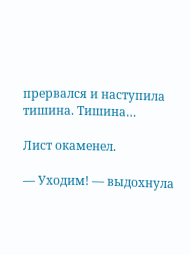прервался и наступила тишина. Тишина…

Лист окаменел.

— Уходим! — выдохнула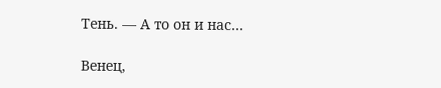Тень. — А то он и нас…

Венец,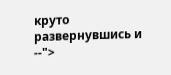круто развернувшись и --">